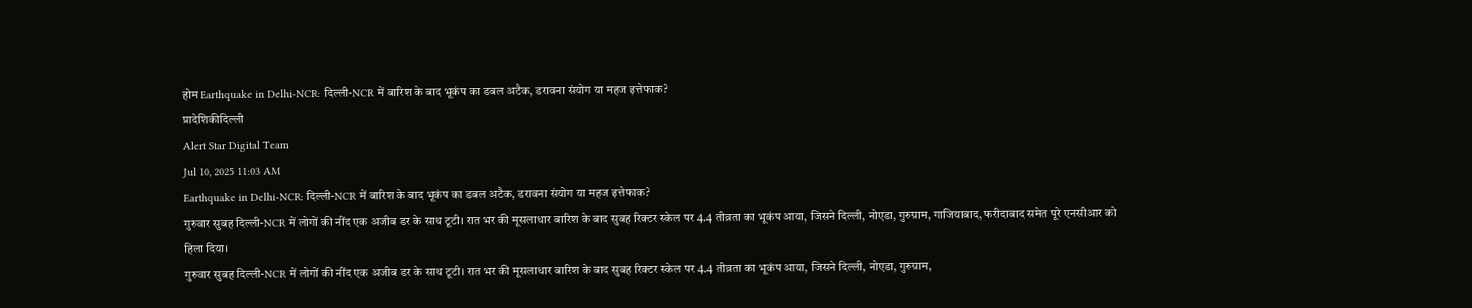होम Earthquake in Delhi-NCR: दिल्ली-NCR में बारिश के बाद भूकंप का डबल अटैक, डरावना संयोग या महज इत्तेफाक?
प्रादेशिकीदिल्ली
Alert Star Digital Team
Jul 10, 2025 11:03 AM
Earthquake in Delhi-NCR: दिल्ली-NCR में बारिश के बाद भूकंप का डबल अटैक, डरावना संयोग या महज इत्तेफाक?
गुरुवार सुबह दिल्ली-NCR में लोगों की नींद एक अजीब डर के साथ टूटी। रात भर की मूसलाधार बारिश के बाद सुबह रिक्टर स्केल पर 4.4 तीव्रता का भूकंप आया, जिसने दिल्ली, नोएडा, गुरुग्राम, गाजियाबाद, फरीदाबाद समेत पूरे एनसीआर को हिला दिया।
गुरुवार सुबह दिल्ली-NCR में लोगों की नींद एक अजीब डर के साथ टूटी। रात भर की मूसलाधार बारिश के बाद सुबह रिक्टर स्केल पर 4.4 तीव्रता का भूकंप आया, जिसने दिल्ली, नोएडा, गुरुग्राम,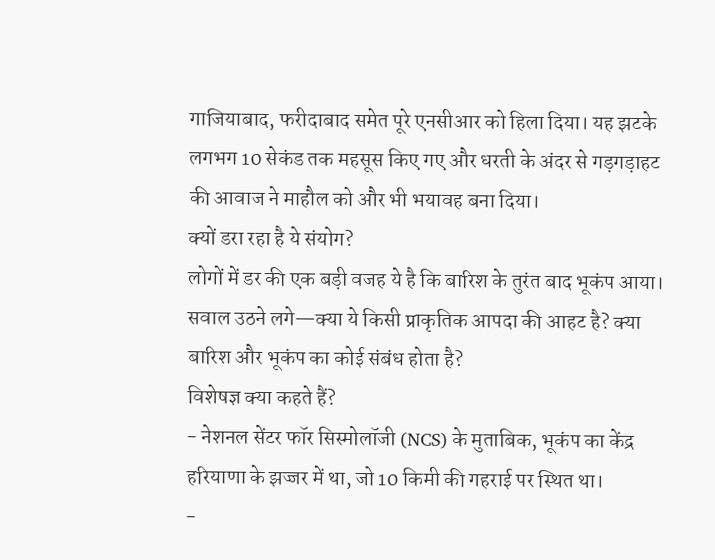गाजियाबाद, फरीदाबाद समेत पूरे एनसीआर को हिला दिया। यह झटके लगभग 10 सेकंड तक महसूस किए गए और धरती के अंदर से गड़गड़ाहट की आवाज ने माहौल को और भी भयावह बना दिया।
क्यों डरा रहा है ये संयोग?
लोगों में डर की एक बड़ी वजह ये है कि बारिश के तुरंत बाद भूकंप आया। सवाल उठने लगे—क्या ये किसी प्राकृतिक आपदा की आहट है? क्या बारिश और भूकंप का कोई संबंध होता है?
विशेषज्ञ क्या कहते हैं?
- नेशनल सेंटर फॉर सिस्मोलॉजी (NCS) के मुताबिक, भूकंप का केंद्र हरियाणा के झज्जर में था, जो 10 किमी की गहराई पर स्थित था।
-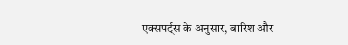एक्सपर्ट्स के अनुसार, बारिश और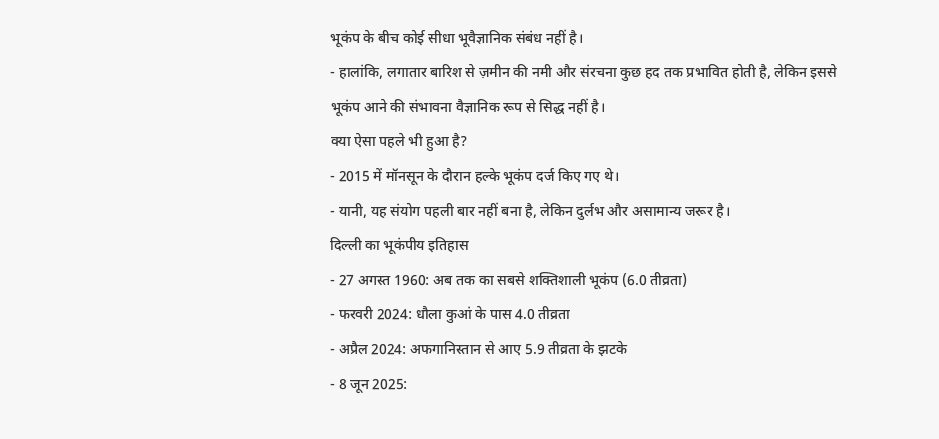भूकंप के बीच कोई सीधा भूवैज्ञानिक संबंध नहीं है।
- हालांकि, लगातार बारिश से ज़मीन की नमी और संरचना कुछ हद तक प्रभावित होती है, लेकिन इससे भूकंप आने की संभावना वैज्ञानिक रूप से सिद्ध नहीं है।
क्या ऐसा पहले भी हुआ है?
- 2015 में मॉनसून के दौरान हल्के भूकंप दर्ज किए गए थे।
- यानी, यह संयोग पहली बार नहीं बना है, लेकिन दुर्लभ और असामान्य जरूर है।
दिल्ली का भूकंपीय इतिहास
- 27 अगस्त 1960: अब तक का सबसे शक्तिशाली भूकंप (6.0 तीव्रता)
- फरवरी 2024: धौला कुआं के पास 4.0 तीव्रता
- अप्रैल 2024: अफगानिस्तान से आए 5.9 तीव्रता के झटके
- 8 जून 2025: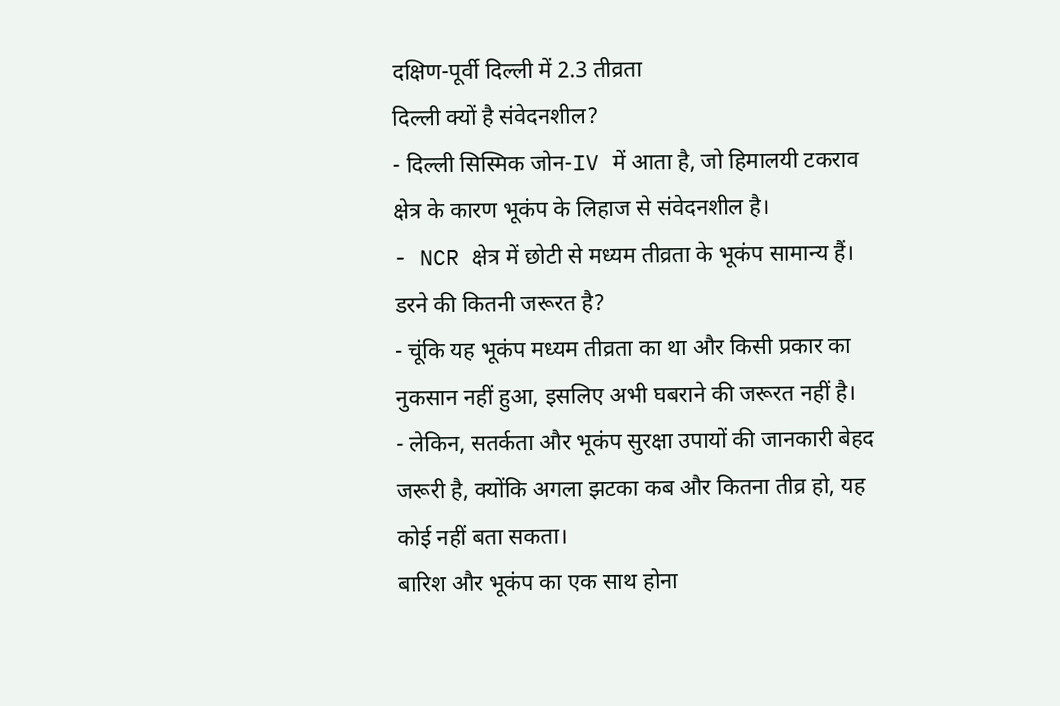दक्षिण-पूर्वी दिल्ली में 2.3 तीव्रता
दिल्ली क्यों है संवेदनशील?
- दिल्ली सिस्मिक जोन-IV में आता है, जो हिमालयी टकराव क्षेत्र के कारण भूकंप के लिहाज से संवेदनशील है।
- NCR क्षेत्र में छोटी से मध्यम तीव्रता के भूकंप सामान्य हैं।
डरने की कितनी जरूरत है?
- चूंकि यह भूकंप मध्यम तीव्रता का था और किसी प्रकार का नुकसान नहीं हुआ, इसलिए अभी घबराने की जरूरत नहीं है।
- लेकिन, सतर्कता और भूकंप सुरक्षा उपायों की जानकारी बेहद जरूरी है, क्योंकि अगला झटका कब और कितना तीव्र हो, यह कोई नहीं बता सकता।
बारिश और भूकंप का एक साथ होना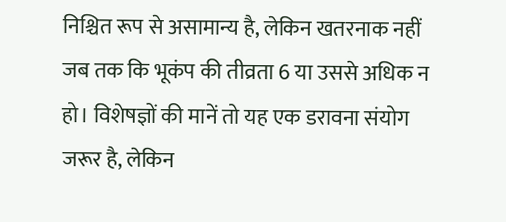निश्चित रूप से असामान्य है, लेकिन खतरनाक नहीं जब तक कि भूकंप की तीव्रता 6 या उससे अधिक न हो। विशेषज्ञों की मानें तो यह एक डरावना संयोग जरूर है, लेकिन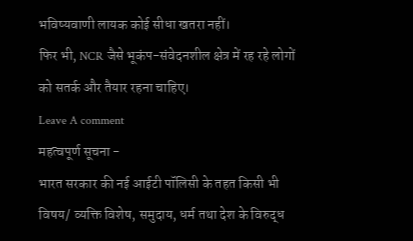भविष्यवाणी लायक कोई सीधा खतरा नहीं।
फिर भी, NCR जैसे भूकंप-संवेदनशील क्षेत्र में रह रहे लोगों को सतर्क और तैयार रहना चाहिए।
Leave A comment
महत्वपूर्ण सूचना -
भारत सरकार की नई आईटी पॉलिसी के तहत किसी भी विषय/ व्यक्ति विशेष, समुदाय, धर्म तथा देश के विरुद्ध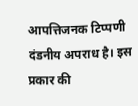आपत्तिजनक टिप्पणी दंडनीय अपराध है। इस प्रकार की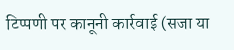टिप्पणी पर कानूनी कार्रवाई (सजा या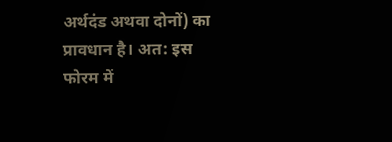अर्थदंड अथवा दोनों) का प्रावधान है। अत: इस फोरम में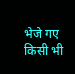भेजे गए किसी भी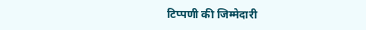टिप्पणी की जिम्मेदारी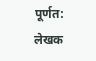पूर्णत: लेखक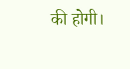की होगी।